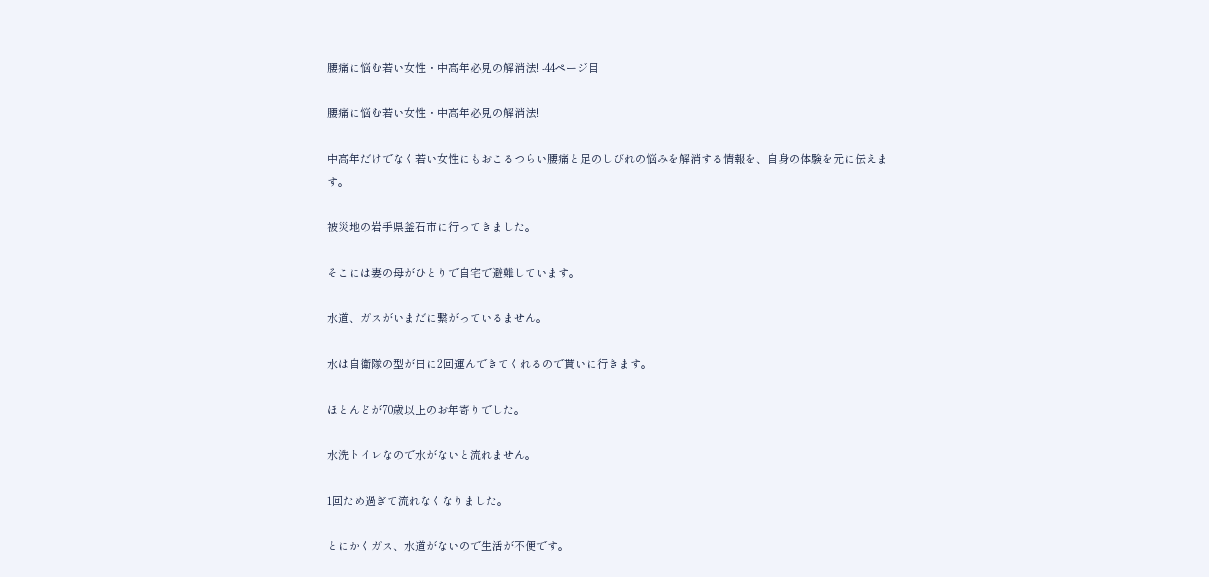腰痛に悩む若い女性・中高年必見の解消法! -44ページ目

腰痛に悩む若い女性・中高年必見の解消法!

中高年だけでなく若い女性にもおこるつらい腰痛と足のしびれの悩みを解消する情報を、自身の体験を元に伝えます。

被災地の岩手県釜石市に行ってきました。

そこには妻の母がひとりで自宅で避難しています。

水道、ガスがいまだに繋がっているません。

水は自衛隊の型が日に2回運んできてくれるので貰いに行きます。

ほとんどが70歳以上のお年寄りでした。

水洗トイレなので水がないと流れません。

1回ため過ぎて流れなくなりました。

とにかくガス、水道がないので生活が不便です。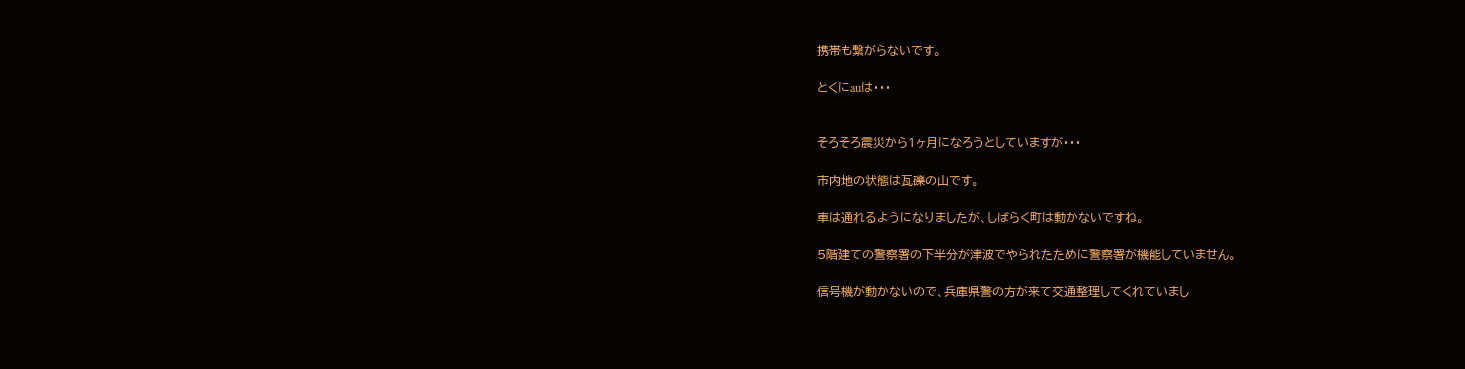携帯も繋がらないです。

とくにauは・・・


そろそろ震災から1ヶ月になろうとしていますが・・・

市内地の状態は瓦礫の山です。

車は通れるようになりましたが、しばらく町は動かないですね。

5階建ての警察署の下半分が津波でやられたために警察署が機能していません。

信号機が動かないので、兵庫県警の方が来て交通整理してくれていまし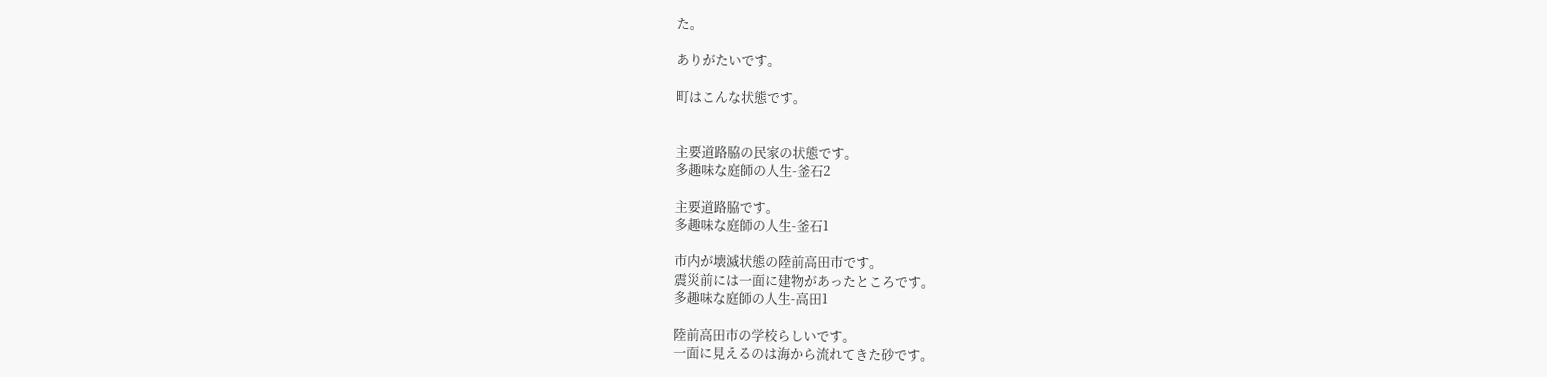た。

ありがたいです。

町はこんな状態です。


主要道路脇の民家の状態です。
多趣味な庭師の人生-釜石2

主要道路脇です。
多趣味な庭師の人生-釜石1

市内が壊滅状態の陸前高田市です。
震災前には一面に建物があったところです。
多趣味な庭師の人生-高田1

陸前高田市の学校らしいです。
一面に見えるのは海から流れてきた砂です。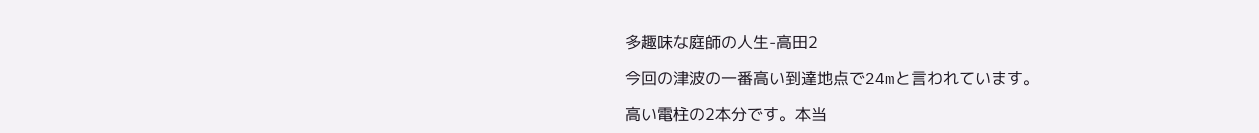多趣味な庭師の人生-高田2

今回の津波の一番高い到達地点で24mと言われています。

高い電柱の2本分です。本当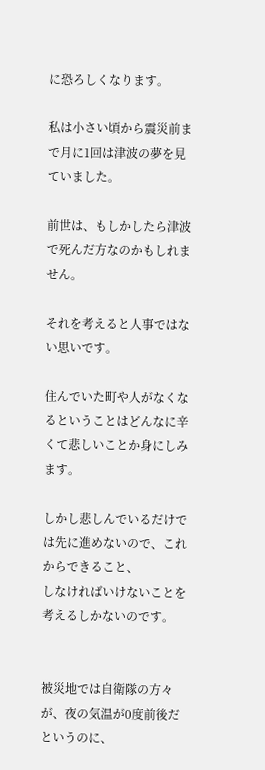に恐ろしくなります。

私は小さい頃から震災前まで月に1回は津波の夢を見ていました。

前世は、もしかしたら津波で死んだ方なのかもしれません。

それを考えると人事ではない思いです。

住んでいた町や人がなくなるということはどんなに辛くて悲しいことか身にしみます。

しかし悲しんでいるだけでは先に進めないので、これからできること、
しなければいけないことを考えるしかないのです。


被災地では自衛隊の方々が、夜の気温が0度前後だというのに、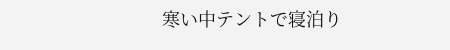寒い中テントで寝泊り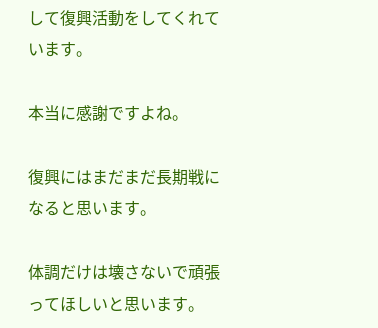して復興活動をしてくれています。

本当に感謝ですよね。

復興にはまだまだ長期戦になると思います。

体調だけは壊さないで頑張ってほしいと思います。